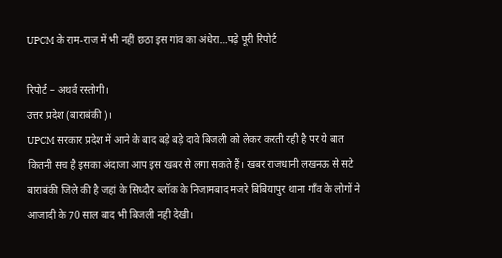UPCM के राम-राज में भी नहीं छठा इस गांव का अंधेरा…पढ़े पूरी रिपोर्ट

रिपोर्ट – अथर्व रस्तोगी।
उत्तर प्रदेश (बाराबंकी)।
UPCM सरकार प्रदेश में आने के बाद बड़े बड़े दावे बिजली को लेकर करती रही है पर ये बात कितनी सच है इसका अंदाजा आप इस खबर से लगा सकते हैं। खबर राजधानी लखनऊ से सटे बाराबंकी जिले की है जहां के सिध्दौर ब्लॉक के निजामबाद मजरे बिबियापुर थाना गाँव के लोगों ने आजादी के 70 साल बाद भी बिजली नही देखी।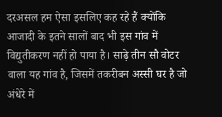दरअसल हम ऐसा इसलिए कह रहे हैं क्योंकि आजादी के इतने सालों बाद भी इस गांव में विद्युतीकरण नहीं हो पाया है। साढ़े तीन सौ वोटर वाला यह गांव है, जिसमें तकरीबन अस्सी घर है जो अंधेरे में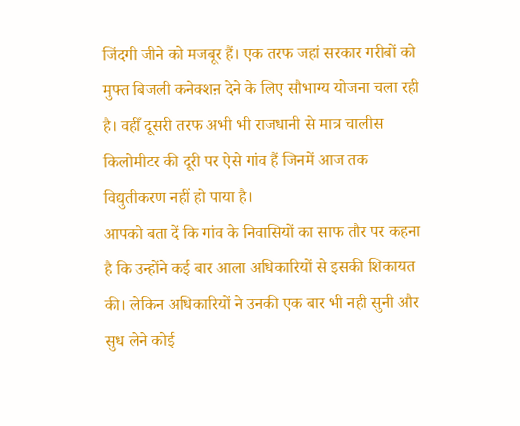जिंदगी जीने को मजबूर हैं। एक तरफ जहां सरकार गरीबों को मुफ्त बिजली कनेक्शऩ देने के लिए सौभाग्य योजना चला रही है। वहीँ दूसरी तरफ अभी भी राजधानी से मात्र चालीस किलोमीटर की दूरी पर ऐसे गांव हैं जिनमें आज तक विद्युतीकरण नहीं हो पाया है।
आपको बता दें कि गांव के निवासियों का साफ तौर पर कहना है कि उन्होंने कई बार आला अधिकारियों से इसकी शिकायत की। लेकिन अधिकारियों ने उनकी एक बार भी नही सुनी और सुध लेने कोई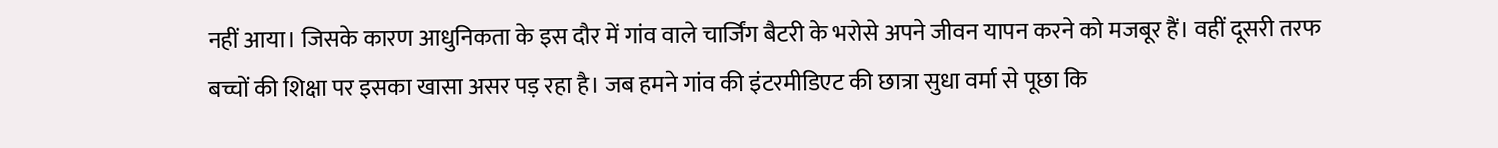नहीं आया। जिसके कारण आधुनिकता के इस दौर में गांव वाले चार्जिंग बैटरी के भरोसे अपने जीवन यापन करने को मजबूर हैं। वहीं दूसरी तरफ बच्चों की शिक्षा पर इसका खासा असर पड़ रहा है। जब हमने गांव की इंटरमीडिएट की छात्रा सुधा वर्मा से पूछा कि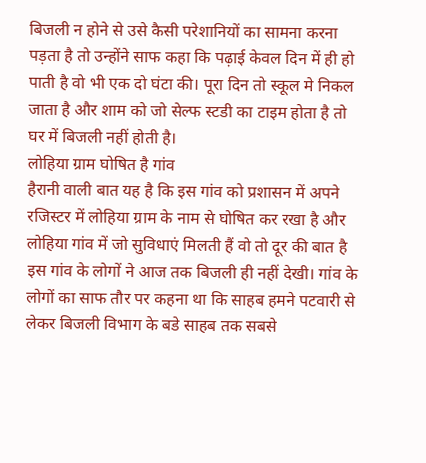बिजली न होने से उसे कैसी परेशानियों का सामना करना पड़ता है तो उन्होंने साफ कहा कि पढ़ाई केवल दिन में ही हो पाती है वो भी एक दो घंटा की। पूरा दिन तो स्कूल मे निकल जाता है और शाम को जो सेल्फ स्टडी का टाइम होता है तो घर में बिजली नहीं होती है।
लोहिया ग्राम घोषित है गांव
हैरानी वाली बात यह है कि इस गांव को प्रशासन में अपने रजिस्टर में लोहिया ग्राम के नाम से घोषित कर रखा है और लोहिया गांव में जो सुविधाएं मिलती हैं वो तो दूर की बात है इस गांव के लोगों ने आज तक बिजली ही नहीं देखी। गांव के लोगों का साफ तौर पर कहना था कि साहब हमने पटवारी से लेकर बिजली विभाग के बडे साहब तक सबसे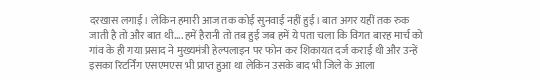दरखास लगाई। लेकिन हमारी आज तक कोई सुनवाई नहीं हुई। बात अगर यहीं तक रुक जाती है तो और बात थी…. हमें हैरानी तो तब हुई जब हमें ये पता चला कि विगत बारह मार्च को गांव के ही गया प्रसाद ने मुख्यमंत्री हेल्पलाइन पर फोन कर शिकायत दर्ज कराई थी और उन्हें इसका रिटर्निंग एसएमएस भी प्राप्त हुआ था लेकिन उसके बाद भी जिले के आला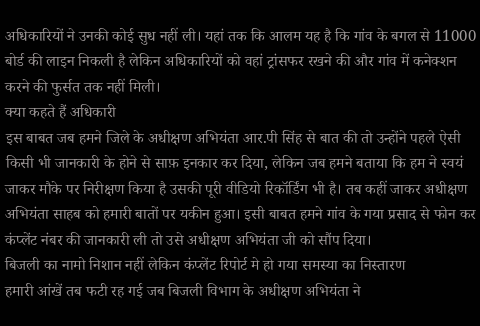अधिकारियों ने उनकी कोई सुध नहीं ली। यहां तक कि आलम यह है कि गांव के बगल से 11000 बोर्ड की लाइन निकली है लेकिन अधिकारियों को वहां ट्रांसफर रखने की और गांव में कनेक्शन करने की फुर्सत तक नहीं मिली।
क्या कहते हैं अधिकारी
इस बाबत जब हमने जिले के अधीक्षण अभियंता आर.पी सिंह से बात की तो उन्होंने पहले ऐसी किसी भी जानकारी के होने से साफ़ इनकार कर दिया, लेकिन जब हमने बताया कि हम ने स्वयं जाकर मौके पर निरीक्षण किया है उसकी पूरी वीडियो रिकॉर्डिंग भी है। तब कहीं जाकर अधीक्षण अभियंता साहब को हमारी बातों पर यकीन हुआ। इसी बाबत हमने गांव के गया प्रसाद से फोन कर कंप्लेंट नंबर की जानकारी ली तो उसे अधीक्षण अभियंता जी को सौंप दिया।
बिजली का नामो निशान नहीं लेकिन कंप्लेंट रिपोर्ट मे हो गया समस्या का निस्तारण
हमारी आंखें तब फटी रह गई जब बिजली विभाग के अधीक्षण अभियंता ने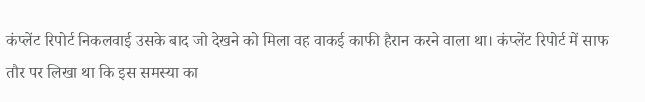कंप्लेंट रिपोर्ट निकलवाई उसके बाद जो देखने को मिला वह वाकई काफी हैरान करने वाला था। कंप्लेंट रिपोर्ट में साफ तौर पर लिखा था कि इस समस्या का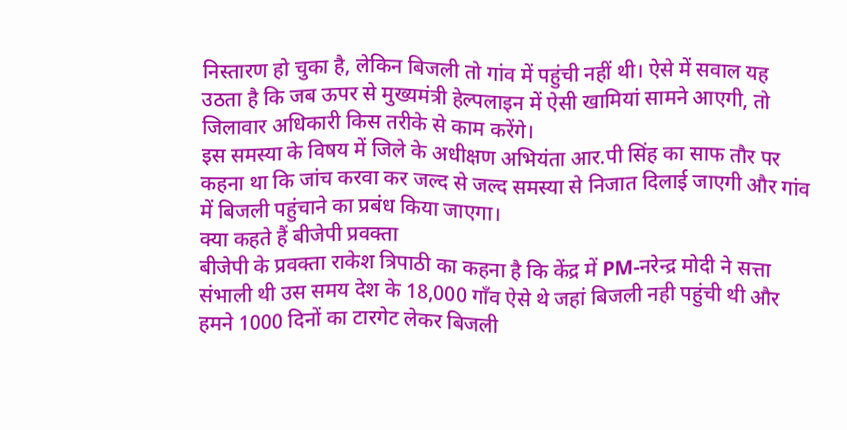निस्तारण हो चुका है, लेकिन बिजली तो गांव में पहुंची नहीं थी। ऐसे में सवाल यह उठता है कि जब ऊपर से मुख्यमंत्री हेल्पलाइन में ऐसी खामियां सामने आएगी, तो जिलावार अधिकारी किस तरीके से काम करेंगे।
इस समस्या के विषय में जिले के अधीक्षण अभियंता आर.पी सिंह का साफ तौर पर कहना था कि जांच करवा कर जल्द से जल्द समस्या से निजात दिलाई जाएगी और गांव में बिजली पहुंचाने का प्रबंध किया जाएगा।
क्या कहते हैं बीजेपी प्रवक्ता
बीजेपी के प्रवक्ता राकेश त्रिपाठी का कहना है कि केंद्र में PM-नरेन्द्र मोदी ने सत्ता संभाली थी उस समय देश के 18,000 गाँव ऐसे थे जहां बिजली नही पहुंची थी और हमने 1000 दिनों का टारगेट लेकर बिजली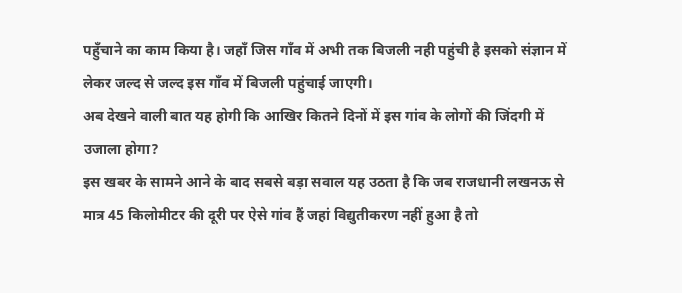पहुँचाने का काम किया है। जहाँ जिस गाँव में अभी तक बिजली नही पहुंची है इसको संज्ञान में लेकर जल्द से जल्द इस गाँव में बिजली पहुंचाई जाएगी।
अब देखने वाली बात यह होगी कि आखिर कितने दिनों में इस गांव के लोगों की जिंदगी में उजाला होगा?
इस खबर के सामने आने के बाद सबसे बड़ा सवाल यह उठता है कि जब राजधानी लखनऊ से मात्र 45 किलोमीटर की दूरी पर ऐसे गांव हैं जहां विद्युतीकरण नहीं हुआ है तो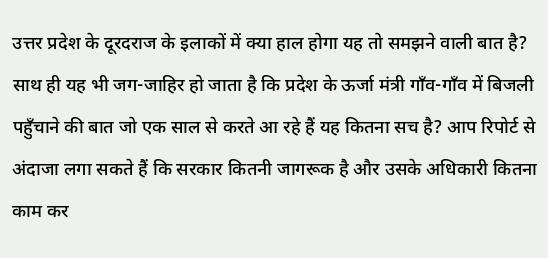उत्तर प्रदेश के दूरदराज के इलाकों में क्या हाल होगा यह तो समझने वाली बात है?
साथ ही यह भी जग-जाहिर हो जाता है कि प्रदेश के ऊर्जा मंत्री गाँव-गाँव में बिजली पहुँचाने की बात जो एक साल से करते आ रहे हैं यह कितना सच है? आप रिपोर्ट से अंदाजा लगा सकते हैं कि सरकार कितनी जागरूक है और उसके अधिकारी कितना काम कर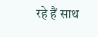रहे हैं साथ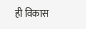ही विकास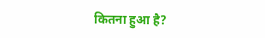कितना हुआ है?